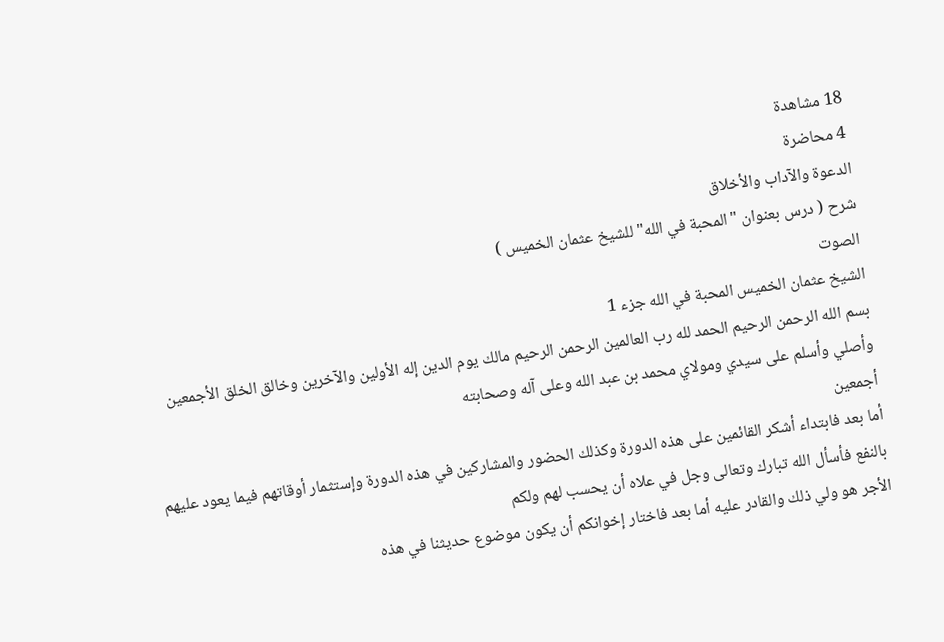18 مشاهدة
4 محاضرة
الدعوة والآداب والأخلاق
شرح ( درس بعنوان "المحبة في الله" للشيخ عثمان الخميس )
الصوت
الشيخ عثمان الخميس المحبة في الله جزء 1
بسم الله الرحمن الرحيم الحمد لله رب العالمين الرحمن الرحيم مالك يوم الدين إله الأولين والآخرين وخالق الخلق الأجمعين وأصلي وأسلم على سيدي ومولاي محمد بن عبد الله وعلى آله وصحابته
أجمعين
أما بعد فابتداء أشكر القائمين على هذه الدورة وكذلك الحضور والمشاركين في هذه الدورة وإستثمار أوقاتهم فيما يعود عليهم بالنفع فأسأل الله تبارك وتعالى وجل في علاه أن يحسب لهم ولكم
الأجر هو ولي ذلك والقادر عليه أما بعد فاختار إخوانكم أن يكون موضوع حديثنا في هذه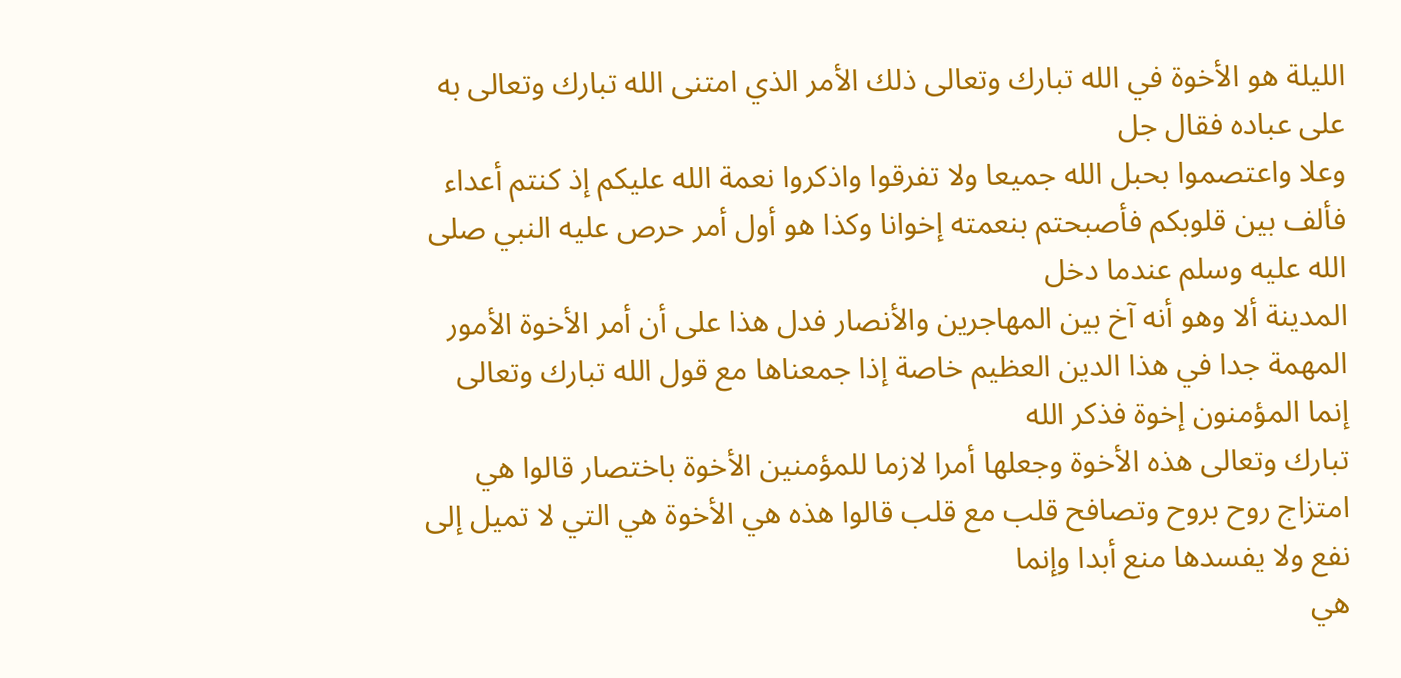الليلة هو الأخوة في الله تبارك وتعالى ذلك الأمر الذي امتنى الله تبارك وتعالى به على عباده فقال جل
وعلا واعتصموا بحبل الله جميعا ولا تفرقوا واذكروا نعمة الله عليكم إذ كنتم أعداء فألف بين قلوبكم فأصبحتم بنعمته إخوانا وكذا هو أول أمر حرص عليه النبي صلى الله عليه وسلم عندما دخل
المدينة ألا وهو أنه آخ بين المهاجرين والأنصار فدل هذا على أن أمر الأخوة الأمور المهمة جدا في هذا الدين العظيم خاصة إذا جمعناها مع قول الله تبارك وتعالى إنما المؤمنون إخوة فذكر الله
تبارك وتعالى هذه الأخوة وجعلها أمرا لازما للمؤمنين الأخوة باختصار قالوا هي امتزاج روح بروح وتصافح قلب مع قلب قالوا هذه هي الأخوة هي التي لا تميل إلى نفع ولا يفسدها منع أبدا وإنما
هي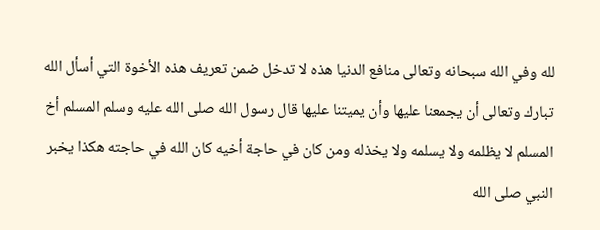لله وفي الله سبحانه وتعالى منافع الدنيا هذه لا تدخل ضمن تعريف هذه الأخوة التي أسأل الله تبارك وتعالى أن يجمعنا عليها وأن يميتنا عليها قال رسول الله صلى الله عليه وسلم المسلم أخ
المسلم لا يظلمه ولا يسلمه ولا يخذله ومن كان في حاجة أخيه كان الله في حاجته هكذا يخبر النبي صلى الله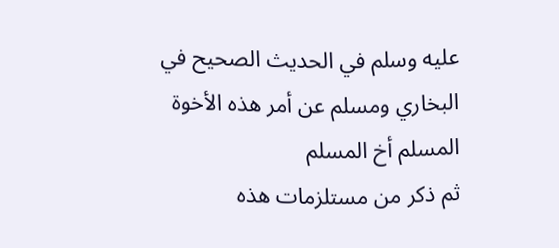عليه وسلم في الحديث الصحيح في البخاري ومسلم عن أمر هذه الأخوة المسلم أخ المسلم
ثم ذكر من مستلزمات هذه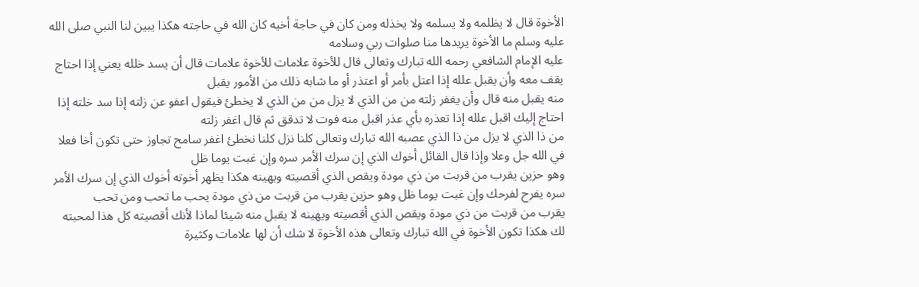الأخوة قال لا يظلمه ولا يسلمه ولا يخذله ومن كان في حاجة أخيه كان الله في حاجته هكذا يبين لنا النبي صلى الله عليه وسلم ما الأخوة يريدها منا صلوات ربي وسلامه
عليه الإمام الشافعي رحمه الله تبارك وتعالى قال للأخوة علامات للأخوة علامات قال أن يسد خلله يعني إذا احتاج يقف معه وأن يقبل علله إذا اعتل بأمر أو اعتذر أو ما شابه ذلك من الأمور يقبل
منه يقبل منه قال وأن يغفر زلته من من الذي لا يزل من من الذي لا يخطئ فيقول اعفو عن زلته إذا سد خلته إذا احتاج إليك اقبل علله إذا تعذره بأي عذر اقبل منه فوت لا تدقق ثم قال اغفر زلته
من ذا الذي لا يزل من ذا الذي عصبه الله تبارك وتعالى كلنا نزل كلنا نخطئ اغفر سامح تجاوز حتى تكون أخا فعلا في الله جل وعلا وإذا قال القائل أخوك الذي إن سرك الأمر سره وإن غبت يوما ظل
وهو حزين يقرب من قربت من ذي مودة ويقص الذي أقصيته ويهينه هكذا يظهر أخوته أخوك الذي إن سرك الأمر سره يفرح لفرحك وإن غبت يوما ظل وهو حزين يقرب من قربت من ذي مودة يحب ما تحب ومن تحب
يقرب من قربت من ذي مودة ويقص الذي أقصيته ويهينه لا يقبل منه شيئا لماذا لأنك أقصيته كل هذا لمحبته لك هكذا تكون الأخوة في الله تبارك وتعالى هذه الأخوة لا شك أن لها علامات وكثيرة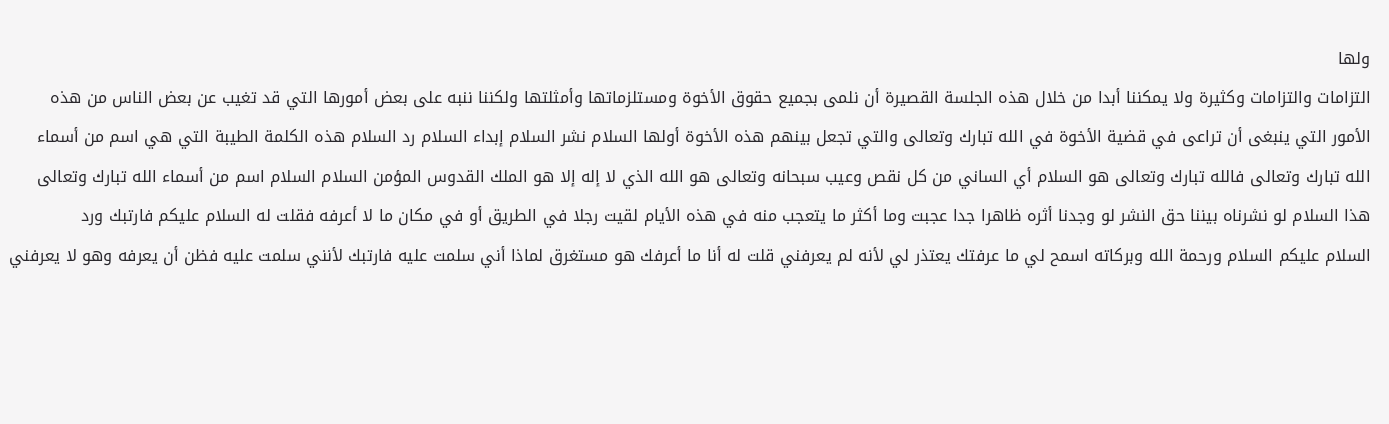ولها
التزامات والتزامات وكثيرة ولا يمكننا أبدا من خلال هذه الجلسة القصيرة أن نلمى بجميع حقوق الأخوة ومستلزماتها وأمثلتها ولكننا ننبه على بعض أمورها التي قد تغيب عن بعض الناس من هذه
الأمور التي ينبغى أن تراعى في قضية الأخوة في الله تبارك وتعالى والتي تجعل بينهم هذه الأخوة أولها السلام نشر السلام إبداء السلام رد السلام هذه الكلمة الطيبة التي هي اسم من أسماء
الله تبارك وتعالى فالله تبارك وتعالى هو السلام أي الساني من كل نقص وعيب سبحانه وتعالى هو الله الذي لا إله إلا هو الملك القدوس المؤمن السلام السلام اسم من أسماء الله تبارك وتعالى
هذا السلام لو نشرناه بيننا حق النشر لو وجدنا أثره ظاهرا جدا عجبت وما أكثر ما يتعجب منه في هذه الأيام لقيت رجلا في الطريق أو في مكان ما لا أعرفه فقلت له السلام عليكم فارتبك ورد
السلام عليكم السلام ورحمة الله وبركاته اسمح لي ما عرفتك يعتذر لي لأنه لم يعرفني قلت له أنا ما أعرفك هو مستغرق لماذا أني سلمت عليه فارتبك لأنني سلمت عليه فظن أن يعرفه وهو لا يعرفني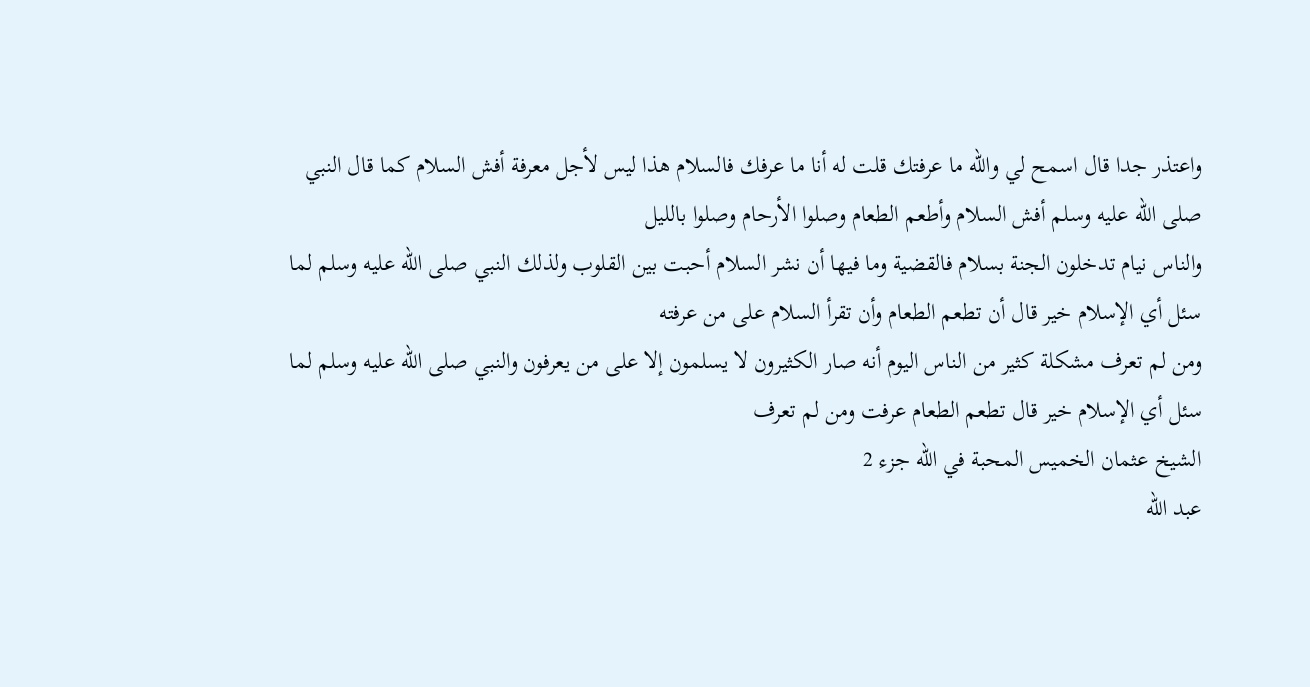واعتذر جدا قال اسمح لي والله ما عرفتك قلت له أنا ما عرفك فالسلام هذا ليس لأجل معرفة أفش السلام كما قال النبي صلى الله عليه وسلم أفش السلام وأطعم الطعام وصلوا الأرحام وصلوا بالليل
والناس نيام تدخلون الجنة بسلام فالقضية وما فيها أن نشر السلام أحبت بين القلوب ولذلك النبي صلى الله عليه وسلم لما سئل أي الإسلام خير قال أن تطعم الطعام وأن تقرأ السلام على من عرفته
ومن لم تعرف مشكلة كثير من الناس اليوم أنه صار الكثيرون لا يسلمون إلا على من يعرفون والنبي صلى الله عليه وسلم لما سئل أي الإسلام خير قال تطعم الطعام عرفت ومن لم تعرف
الشيخ عثمان الخميس المحبة في الله جزء 2
عبد الله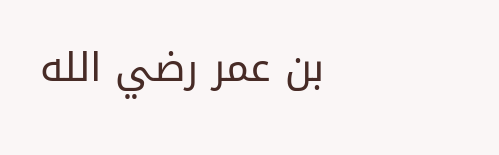بن عمر رضي الله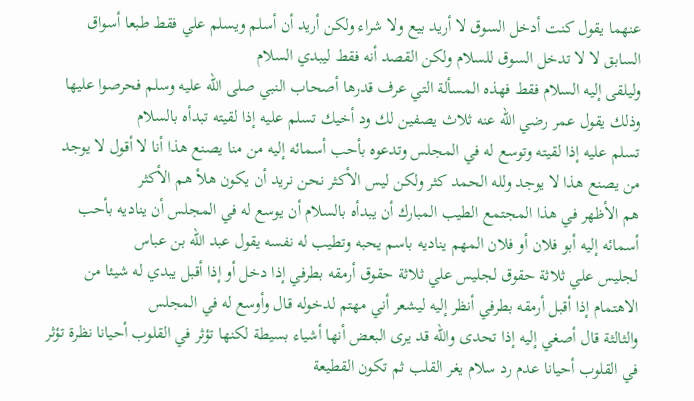عنهما يقول كنت أدخل السوق لا أريد بيع ولا شراء ولكن أريد أن أسلم ويسلم علي فقط طبعا أسواق السابق لا لا تدخل السوق للسلام ولكن القصد أنه فقط ليبدي السلام
وليلقى إليه السلام فقط فهذه المسألة التي عرف قدرها أصحاب النبي صلى الله عليه وسلم فحرصوا عليها وذلك يقول عمر رضي الله عنه ثلاث يصفين لك ود أخيك تسلم عليه إذا لقيته تبدأه بالسلام
تسلم عليه إذا لقيته وتوسع له في المجلس وتدعوه بأحب أسمائه إليه من منا يصنع هذا أنا لا أقول لا يوجد من يصنع هذا لا يوجد ولله الحمد كثر ولكن ليس الأكثر نحن نريد أن يكون هلأ هم الأكثر
هم الأظهر في هذا المجتمع الطيب المبارك أن يبدأه بالسلام أن يوسع له في المجلس أن يناديه بأحب أسمائه إليه أبو فلان أو فلان المهم يناديه باسم يحبه وتطيب له نفسه يقول عبد الله بن عباس
لجليس علي ثلاثة حقوق لجليس علي ثلاثة حقوق أرمقه بطرفي إذا دخل أو إذا أقبل يبدي له شيئا من الاهتمام إذا أقبل أرمقه بطرفي أنظر إليه ليشعر أني مهتم لدخوله قال وأوسع له في المجلس
والثالثة قال أصغي إليه إذا تحدى والله قد يرى البعض أنها أشياء بسيطة لكنها تؤثر في القلوب أحيانا نظرة تؤثر في القلوب أحيانا عدم رد سلام يغر القلب ثم تكون القطيعة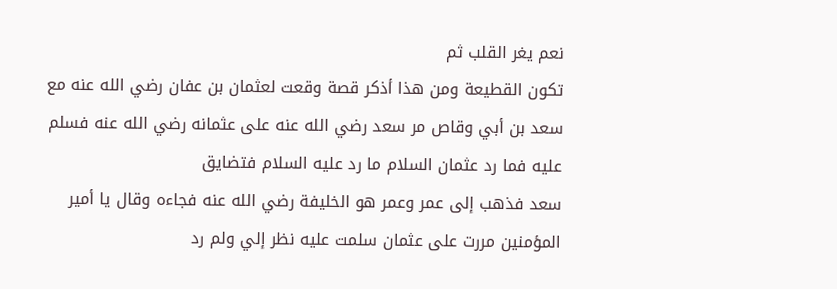نعم يغر القلب ثم
تكون القطيعة ومن هذا أذكر قصة وقعت لعثمان بن عفان رضي الله عنه مع سعد بن أبي وقاص مر سعد رضي الله عنه على عثمانه رضي الله عنه فسلم عليه فما رد عثمان السلام ما رد عليه السلام فتضايق
سعد فذهب إلى عمر وعمر هو الخليفة رضي الله عنه فجاءه وقال يا أمير المؤمنين مررت على عثمان سلمت عليه نظر إلي ولم رد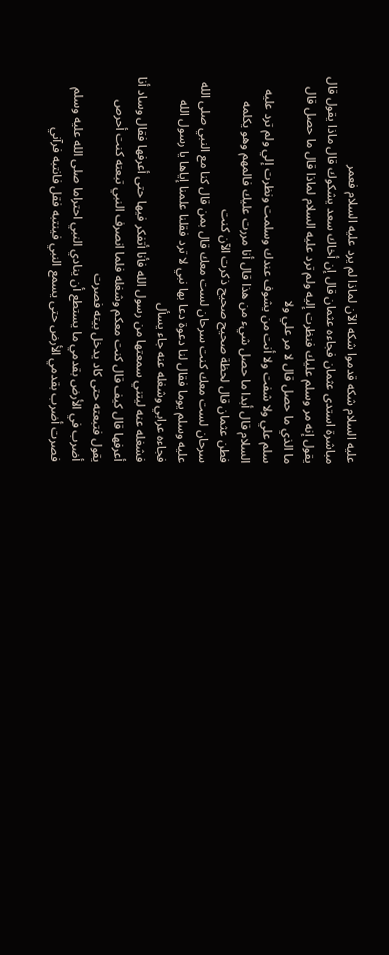عليه السلام شكه قدموا شكه الآن لماذا لم يرد عليه السلام فعمر
مباشرة استدى عثمان فجاءه عثمان قال إن أخاك سعد يشكوك قال ماذا يقول قال يقول إنه مر وسلم عليك فنظرت إليه ولم ترد عليه السلام لماذا قال ما حصل قال ما الذي ما حصل قال لا مر علي ولا
سلم علي ولا شفت ولا أنت من يشوف عندك وسلمت ونظرت إلي ولم ترد عليه السلام قال أبدا ما حصل شيء من هذا قال أنا مررت عليك فالمهم وهو يكلمه فطن عثمان قال لحظة صحيح صحيح ذكرت الآن كنت
سرحان لست معك كنت سرحان لست معك قال بمن قال كنا مع النبي صلى الله عليه وسلم يوما فقال لنا دعوة دعا بها نبي لا ترد فقلنا علمنا إياها يا رسول الله فجاءه عرابي وشغله عنه جاء يسأل
فشغله عنه ليتني سمعتها من رسول الله فأنا أتفكر فيها حتى أعرفها فقال وساد أنا أعرفها قال كيف قال كنت معكم وشغله فلما انصرف النبي تبعته كنت أحرص يقول فتبعته حتى كاد يدخل بيته فصرت
أضرب في الأرض بقدمي ما يستطع أن ينادي النبي احتراما صلى الله عليه وسلم فصرت أضرب بقدمي الأرض حتى يسمع النبي فينتبه فقل فانتبه فرآني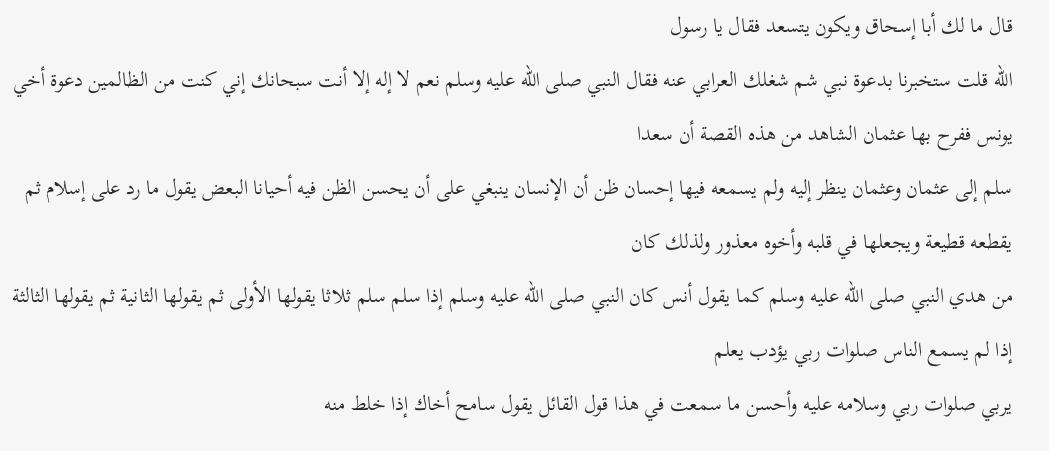قال ما لك أبا إسحاق ويكون يتسعد فقال يا رسول
الله قلت ستخبرنا بدعوة نبي شم شغلك العرابي عنه فقال النبي صلى الله عليه وسلم نعم لا إله إلا أنت سبحانك إني كنت من الظالمين دعوة أخي يونس ففرح بها عثمان الشاهد من هذه القصة أن سعدا
سلم إلى عثمان وعثمان ينظر إليه ولم يسمعه فيها إحسان ظن أن الإنسان ينبغي على أن يحسن الظن فيه أحيانا البعض يقول ما رد على إسلام ثم يقطعه قطيعة ويجعلها في قلبه وأخوه معذور ولذلك كان
من هدي النبي صلى الله عليه وسلم كما يقول أنس كان النبي صلى الله عليه وسلم إذا سلم سلم ثلاثا يقولها الأولى ثم يقولها الثانية ثم يقولها الثالثة إذا لم يسمع الناس صلوات ربي يؤدب يعلم
يربي صلوات ربي وسلامه عليه وأحسن ما سمعت في هذا قول القائل يقول سامح أخاك إذا خلط منه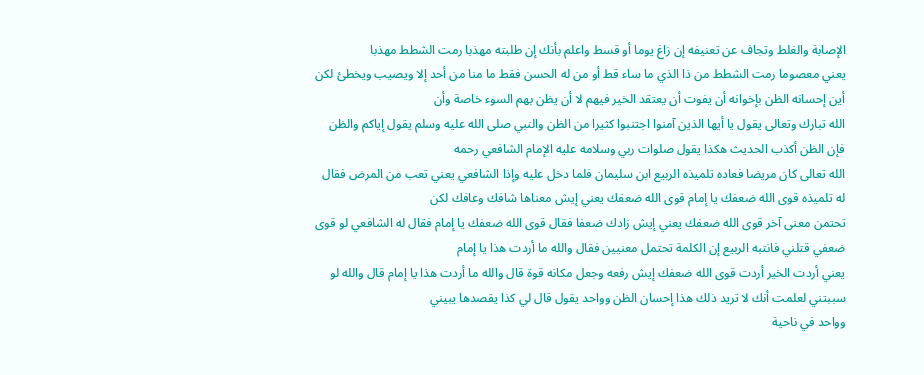الإصابة والغلط وتجاف عن تعنيفه إن زاغ يوما أو قسط واعلم بأنك إن طلبته مهذبا رمت الشطط مهذبا
يعني معصوما رمت الشطط من ذا الذي ما ساء قط أو من له الحسن فقط ما منا من أحد إلا ويصيب ويخطئ لكن أين إحسانه الظن بإخوانه أن يفوت أن يعتقد الخير فيهم لا أن يظن بهم السوء خاصة وأن
الله تبارك وتعالى يقول يا أيها الذين آمنوا اجتنبوا كثيرا من الظن والنبي صلى الله عليه وسلم يقول إياكم والظن فإن الظن أكذب الحديث هكذا يقول صلوات ربي وسلامه عليه الإمام الشافعي رحمه
الله تعالى كان مريضا فعاده تلميذه الربيع ابن سليمان فلما دخل عليه وإذا الشافعي يعني تعب من المرض فقال له تلميذه قوى الله ضعفك يا إمام قوى الله ضعفك يعني إيش معناها شافك وعافك لكن
تحتمن معنى آخر قوى الله ضعفك يعني إيش زادك ضعفا فقال قوى الله ضعفك يا إمام فقال له الشافعي لو قوى ضعفي قتلني فانتبه الربيع إن الكلمة تحتمل معنيين فقال والله ما أردت هذا يا إمام
يعني أردت الخير أردت قوى الله ضعفك إيش رفعه وجعل مكانه قوة قال والله ما أردت هذا يا إمام قال والله لو سببتني لعلمت أنك لا تريد ذلك هذا إحسان الظن وواحد يقول قال لي كذا يقصدها يبيني
وواحد في ناحية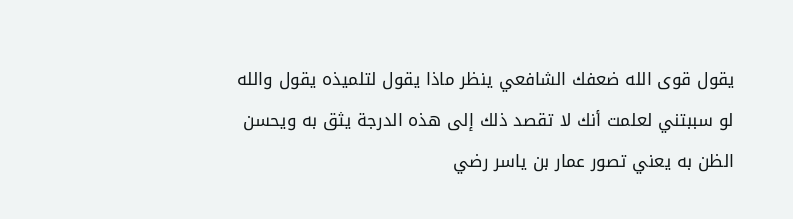يقول قوى الله ضعفك الشافعي ينظر ماذا يقول لتلميذه يقول والله لو سببتني لعلمت أنك لا تقصد ذلك إلى هذه الدرجة يثق به ويحسن الظن به يعني تصور عمار بن ياسر رضي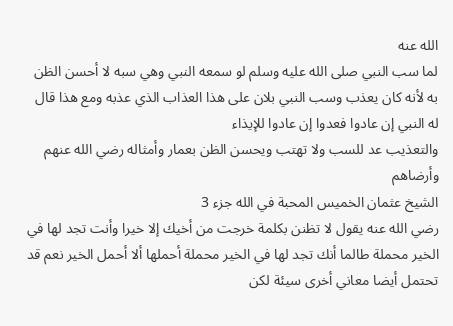الله عنه
لما سب النبي صلى الله عليه وسلم لو سمعه النبي وهي سبه لا أحسن الظن به لأنه كان يعذب وسب النبي بلان على هذا العذاب الذي عذبه ومع هذا قال له النبي إن عادوا فعدوا إن عادوا للإيذاء
والتعذيب عد للسب ولا تهتب ويحسن الظن بعمار وأمثاله رضي الله عنهم وأرضاهم
الشيخ عثمان الخميس المحبة في الله جزء 3
رضي الله عنه يقول لا تظنن بكلمة خرجت من أخيك إلا خيرا وأنت تجد لها في الخير محملة طالما أنك تجد لها في الخير محملة أحملها ألا أحمل الخير نعم قد تحتمل أيضا معاني أخرى سيئة لكن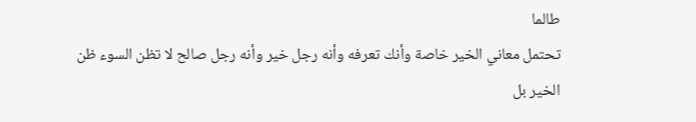طالما
تحتمل معاني الخير خاصة وأنك تعرفه وأنه رجل خير وأنه رجل صالح لا تظن السوء ظن الخير بل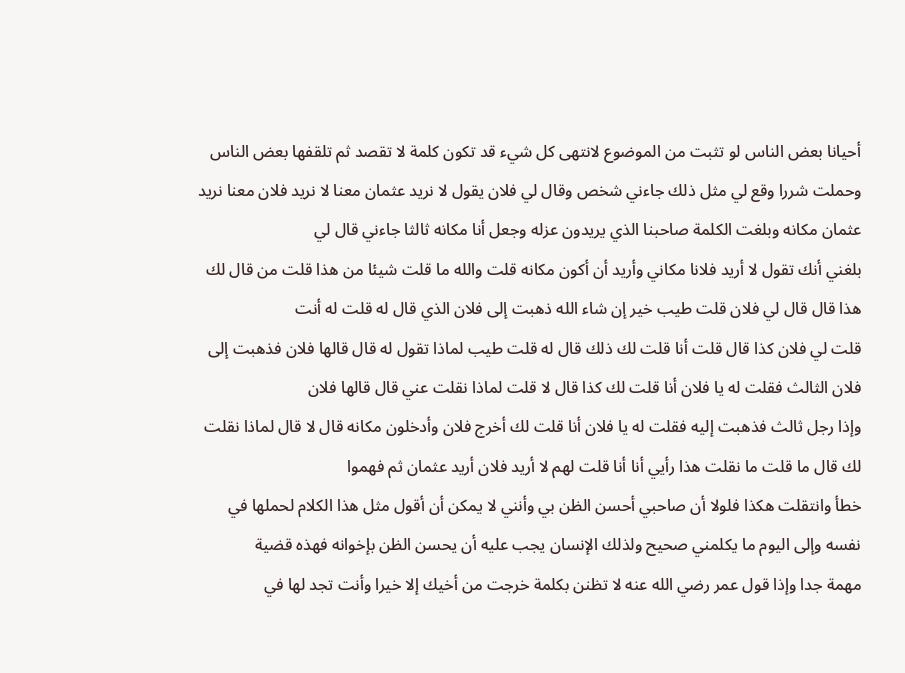أحيانا بعض الناس لو تثبت من الموضوع لانتهى كل شيء قد تكون كلمة لا تقصد ثم تلقفها بعض الناس
وحملت شررا وقع لي مثل ذلك جاءني شخص وقال لي فلان يقول لا نريد عثمان معنا لا نريد فلان معنا نريد عثمان مكانه وبلغت الكلمة صاحبنا الذي يريدون عزله وجعل أنا مكانه ثالثا جاءني قال لي
بلغني أنك تقول لا أريد فلانا مكاني وأريد أن أكون مكانه قلت والله ما قلت شيئا من هذا قلت من قال لك هذا قال قال لي فلان قلت طيب خير إن شاء الله ذهبت إلى فلان الذي قال له قلت له أنت
قلت لي فلان كذا قال قلت أنا قلت لك ذلك قال له قلت طيب لماذا تقول له قال قالها فلان فذهبت إلى فلان الثالث فقلت له يا فلان أنا قلت لك كذا قال لا قلت لماذا نقلت عني قال قالها فلان
وإذا رجل ثالث فذهبت إليه فقلت له يا فلان أنا قلت لك أخرج فلان وأدخلون مكانه قال لا قال لماذا نقلت لك قال ما قلت ما نقلت هذا رأيي أنا أنا قلت لهم لا أريد فلان أريد عثمان ثم فهموا
خطأ وانتقلت هكذا فلولا أن صاحبي أحسن الظن بي وأنني لا يمكن أن أقول مثل هذا الكلام لحملها في نفسه وإلى اليوم ما يكلمني صحيح ولذلك الإنسان يجب عليه أن يحسن الظن بإخوانه فهذه قضية
مهمة جدا وإذا قول عمر رضي الله عنه لا تظنن بكلمة خرجت من أخيك إلا خيرا وأنت تجد لها في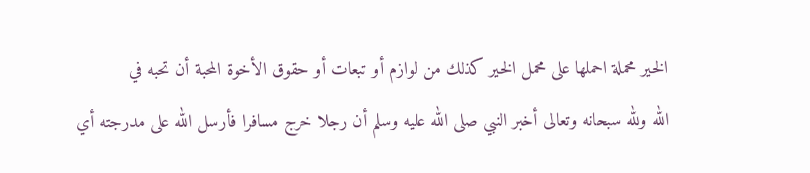الخير محملة احملها على محمل الخير كذلك من لوازم أو تبعات أو حقوق الأخوة المحبة أن تحبه في
الله ولله سبحانه وتعالى أخبر النبي صلى الله عليه وسلم أن رجلا خرج مسافرا فأرسل الله على مدرجته أي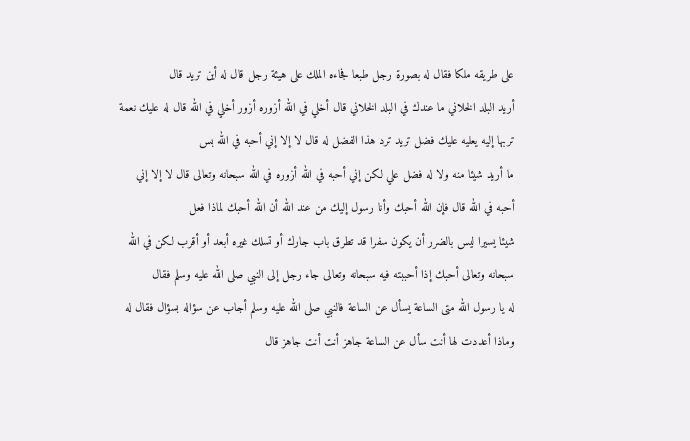على طريقه ملكا فقال له بصورة رجل طبعا فجاءه الملك على هيئة رجل قال له أين تريد قال
أريد البلد الخلاني ما عندك في البلد الخلاني قال أخلي في الله أزوره أزور أخلي في الله قال له عليك نعمة تربها إليه يعليه عليك فضل تريد ترد هذا الفضل له قال لا إلا إني أحبه في الله بس
ما أريد شيئا منه ولا له فضل علي لكن إني أحبه في الله أزوره في الله سبحانه وتعالى قال لا إلا إني أحبه في الله قال فإن الله أحبك وأنا رسول إليك من عند الله أن الله أحبك لماذا فعل
شيئا يسيرا ليس بالضرر أن يكون سفرا قد تطرق باب جارك أو تسلك غيره أبعد أو أقرب لكن في الله سبحانه وتعالى أحبك إذا أحببته فيه سبحانه وتعالى جاء رجل إلى النبي صلى الله عليه وسلم فقال
له يا رسول الله متى الساعة يسأل عن الساعة فالنبي صلى الله عليه وسلم أجاب عن سؤاله بسؤال فقال له وماذا أعددت لها أنت سأل عن الساعة جاهز أنت أنت جاهز قال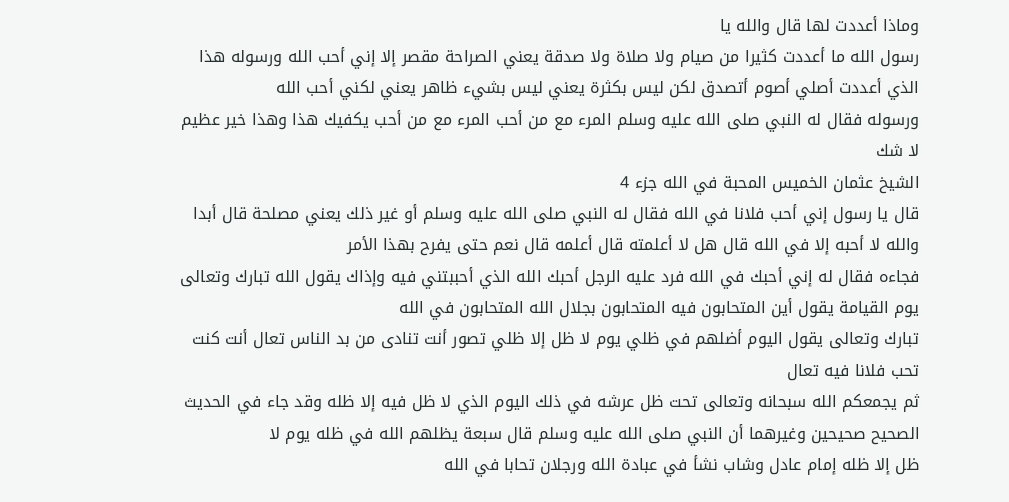وماذا أعددت لها قال والله يا
رسول الله ما أعددت كثيرا من صيام ولا صلاة ولا صدقة يعني الصراحة مقصر إلا إني أحب الله ورسوله هذا الذي أعددت أصلي أصوم أتصدق لكن ليس بكثرة يعني ليس بشيء ظاهر يعني لكني أحب الله
ورسوله فقال له النبي صلى الله عليه وسلم المرء مع من أحب المرء مع من أحب يكفيك هذا وهذا خير عظيم لا شك
الشيخ عثمان الخميس المحبة في الله جزء 4
قال يا رسول إني أحب فلانا في الله فقال له النبي صلى الله عليه وسلم أو غير ذلك يعني مصلحة قال أبدا والله لا أحبه إلا في الله قال هل لا أعلمته قال أعلمه قال نعم حتى يفرح بهذا الأمر
فجاءه فقال له إني أحبك في الله فرد عليه الرجل أحبك الله الذي أحببتني فيه وإذاك يقول الله تبارك وتعالى يوم القيامة يقول أين المتحابون فيه المتحابون بجلال الله المتحابون في الله
تبارك وتعالى يقول اليوم أضلهم في ظلي يوم لا ظل إلا ظلي تصور أنت تنادى من بد الناس تعال أنت كنت تحب فلانا فيه تعال
ثم يجمعكم الله سبحانه وتعالى تحت ظل عرشه في ذلك اليوم الذي لا ظل فيه إلا ظله وقد جاء في الحديث الصحيح صحيحين وغيرهما أن النبي صلى الله عليه وسلم قال سبعة يظلهم الله في ظله يوم لا
ظل إلا ظله إمام عادل وشاب نشأ في عبادة الله ورجلان تحابا في الله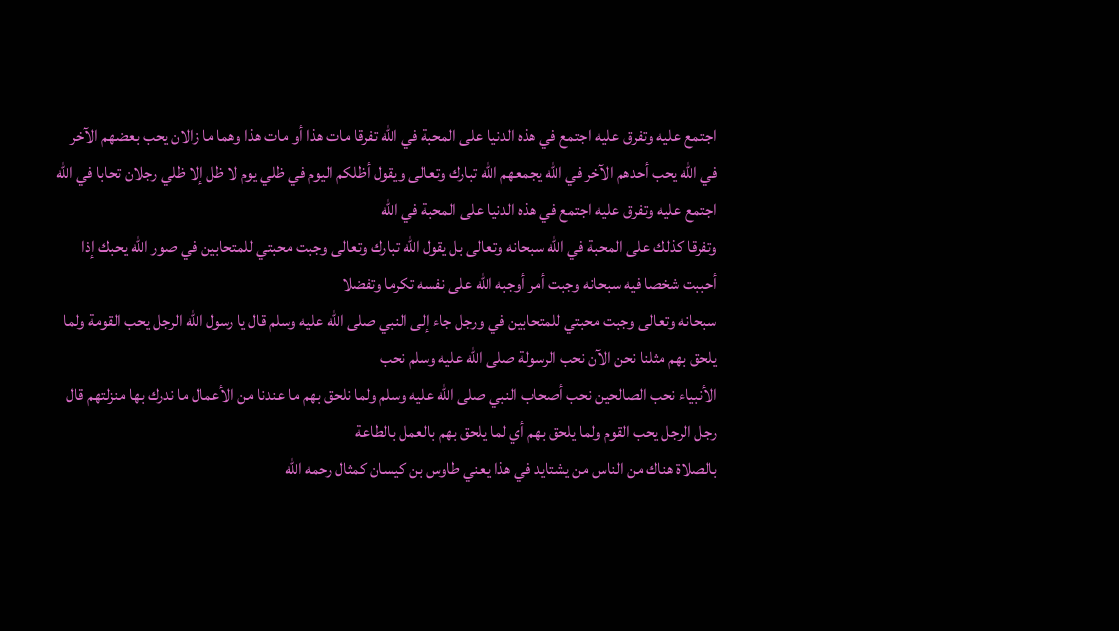اجتمع عليه وتفرق عليه اجتمع في هذه الدنيا على المحبة في الله تفرقا مات هذا أو مات هذا وهما ما زالان يحب بعضهم الآخر
في الله يحب أحدهم الآخر في الله يجمعهم الله تبارك وتعالى ويقول أظلكم اليوم في ظلي يوم لا ظل إلا ظلي رجلان تحابا في الله اجتمع عليه وتفرق عليه اجتمع في هذه الدنيا على المحبة في الله
وتفرقا كذلك على المحبة في الله سبحانه وتعالى بل يقول الله تبارك وتعالى وجبت محبتي للمتحابين في صور الله يحبك إذا أحببت شخصا فيه سبحانه وجبت أمر أوجبه الله على نفسه تكرما وتفضلا
سبحانه وتعالى وجبت محبتي للمتحابين في ورجل جاء إلى النبي صلى الله عليه وسلم قال يا رسول الله الرجل يحب القومة ولما يلحق بهم مثلنا نحن الآن نحب الرسولة صلى الله عليه وسلم نحب
الأنبياء نحب الصالحين نحب أصحاب النبي صلى الله عليه وسلم ولما نلحق بهم ما عندنا من الأعمال ما ندرك بها منزلتهم قال رجل الرجل يحب القوم ولما يلحق بهم أي لما يلحق بهم بالعمل بالطاعة
بالصلاة هناك من الناس من يشتايد في هذا يعني طاوس بن كيسان كمثال رحمه الله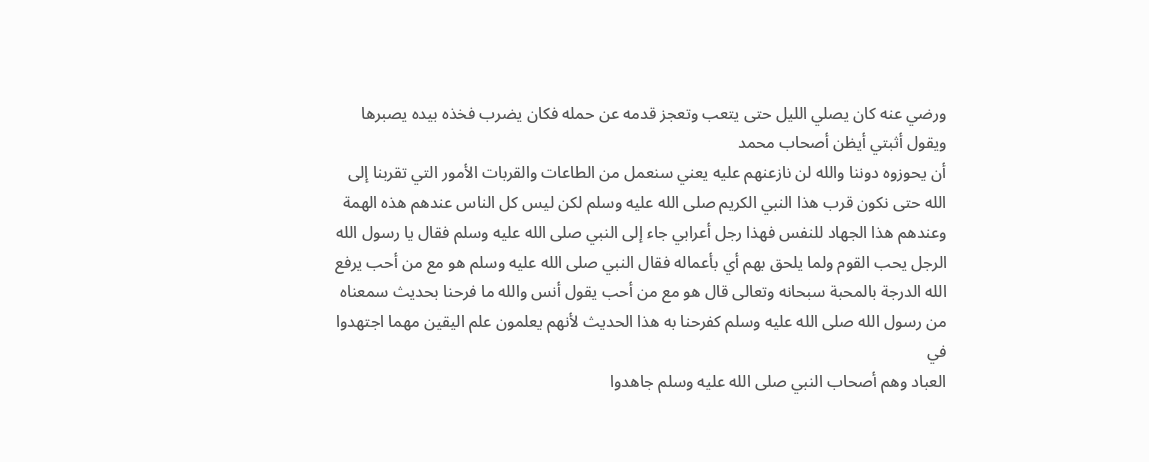ورضي عنه كان يصلي الليل حتى يتعب وتعجز قدمه عن حمله فكان يضرب فخذه بيده يصبرها ويقول أثبتي أيظن أصحاب محمد
أن يحوزوه دوننا والله لن نازعنهم عليه يعني سنعمل من الطاعات والقربات الأمور التي تقربنا إلى الله حتى نكون قرب هذا النبي الكريم صلى الله عليه وسلم لكن ليس كل الناس عندهم هذه الهمة
وعندهم هذا الجهاد للنفس فهذا رجل أعرابي جاء إلى النبي صلى الله عليه وسلم فقال يا رسول الله الرجل يحب القوم ولما يلحق بهم أي بأعماله فقال النبي صلى الله عليه وسلم هو مع من أحب يرفع
الله الدرجة بالمحبة سبحانه وتعالى قال هو مع من أحب يقول أنس والله ما فرحنا بحديث سمعناه من رسول الله صلى الله عليه وسلم كفرحنا به هذا الحديث لأنهم يعلمون علم اليقين مهما اجتهدوا في
العباد وهم أصحاب النبي صلى الله عليه وسلم جاهدوا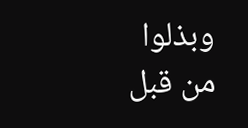وبذلوا من قبل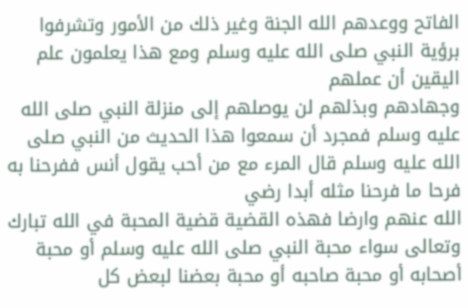الفاتح ووعدهم الله الجنة وغير ذلك من الأمور وتشرفوا برؤية النبي صلى الله عليه وسلم ومع هذا يعلمون علم اليقين أن عملهم
وجهادهم وبذلهم لن يوصلهم إلى منزلة النبي صلى الله عليه وسلم فمجرد أن سمعوا هذا الحديث من النبي صلى الله عليه وسلم قال المرء مع من أحب يقول أنس ففرحنا به فرحا ما فرحنا مثله أبدا رضي
الله عنهم وارضا فهذه القضية قضية المحبة في الله تبارك وتعالى سواء محبة النبي صلى الله عليه وسلم أو محبة أصحابه أو محبة صاحبه أو محبة بعضنا لبعض كل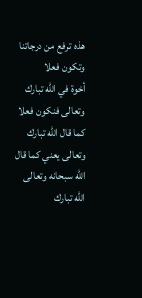هذه ترفع من درجاتنا وتكون فعلا
أخوة في الله تبارك وتعالى فنكون فعلا كما قال الله تبارك وتعالى يعني كما قال الله سبحانه وتعالى الله تبارك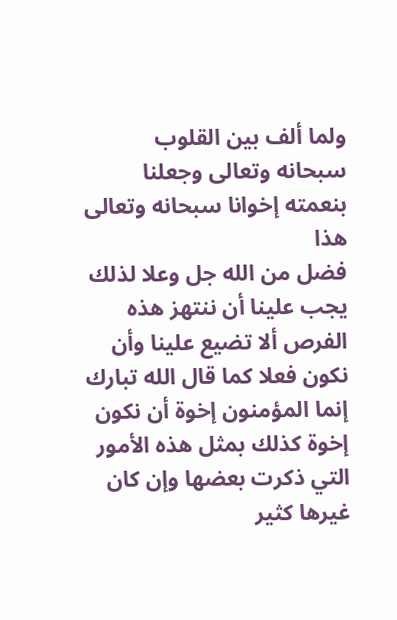ولما ألف بين القلوب سبحانه وتعالى وجعلنا بنعمته إخوانا سبحانه وتعالى هذا
فضل من الله جل وعلا لذلك يجب علينا أن ننتهز هذه الفرص ألا تضيع علينا وأن نكون فعلا كما قال الله تبارك إنما المؤمنون إخوة أن نكون إخوة كذلك بمثل هذه الأمور التي ذكرت بعضها وإن كان
غيرها كثير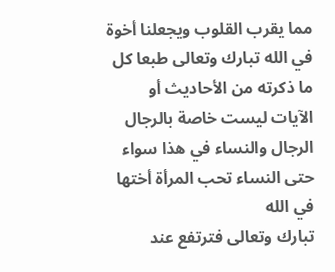مما يقرب القلوب ويجعلنا أخوة في الله تبارك وتعالى طبعا كل ما ذكرته من الأحاديث أو الآيات ليست خاصة بالرجال الرجال والنساء في هذا سواء حتى النساء تحب المرأة أختها في الله
تبارك وتعالى فترتفع عند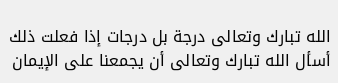الله تبارك وتعالى درجة بل درجات إذا فعلت ذلك أسأل الله تبارك وتعالى أن يجمعنا على الإيمان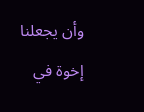وأن يجعلنا إخوة في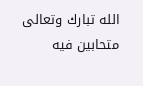الله تبارك وتعالى متحابين فيه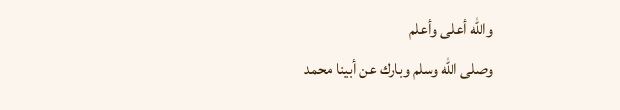والله أعلى وأعلم
وصلى الله وسلم وبارك عن أبينا محمد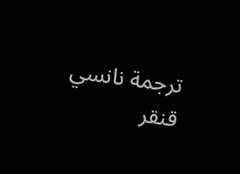ترجمة نانسي قنقر